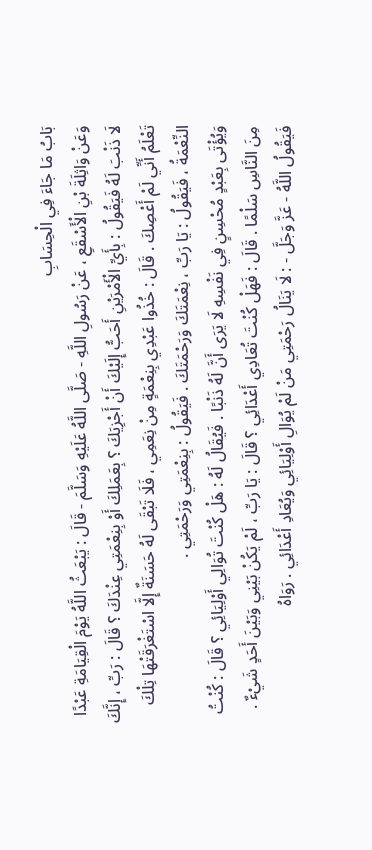بَابُ مَا جَاءَ فِي الْحِسَابِ
وَعَنْ وَاثِلَةَ بْنِ الْأَسْقَعِ ، عَنْ رَسُولِ اللَّهِ - صَلَّى اللَّهُ عَلَيْهِ وَسَلَّمَ - قَالَ : يَبْعَثُ اللَّهُ يَوْمَ الْقِيَامَةِ عَبْدًا لَا ذَنْبَ لَهُ فَيَقُولُ : بِأَيِّ الْأَمْرَيْنِ أَحَبُّ إِلَيْكَ أَنْ أَجْزِيَكَ ؟ بِعَمَلِكَ أَوْ بِنِعْمَتِي عِنْدَكَ ؟ قَالَ : رَبِّ ، إِنَّكَ تَعْلَمُ أَنِّي لَمْ أَعْصِكَ . قَالَ : خُذُوا عَبْدِي بِنِعْمَةٍ مِنْ نِعَمِي ، فَلَا تَبْقَى لَهُ حَسَنَةٌ إِلَّا اسْتَغْرَقَتْهَا تِلْكَ النِّعْمَةُ ، فَيَقُولُ : يَا رَبِّ ، نِعْمَتَكَ وَرَحْمَتَكَ . فَيَقُولُ : بِنِعْمَتِي وَرَحْمَتِي .
وَيُؤْتَى بِعَبْدٍ مُحْسِنٍ فِي نَفْسِهِ لَا يَرَى أَنَّ لَهُ ذَنْبًا . فَيُقَالُ لَهُ : هَلْ كُنْتَ تُوَالِي أَوْلِيَائِي ؟ قَالَ : كُنْتُ مِنَ النَّاسِ سَلْمًا . قَالَ : فَهَلْ كُنْتَ تُعَادِي أَعْدَائِي ؟ قَالَ : يَا رَبِّ ، لَمْ يَكُنْ بَيْنِي وَبَيْنَ أَحَدٍ شَيْءٌ .
فَيَقُولُ اللَّهُ - عَزَّ وَجَلَّ - : لَا يَنَالُ رَحْمَتِي مَنْ لَمْ يُوَالِ أَوْلِيَائِي وَيُعَادِ أَعْدَائِي . رَوَاهُ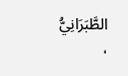الطَّبَرَانِيُّ ،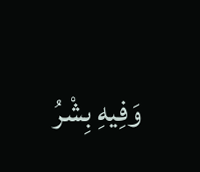وَفِيهِ بِشْرُ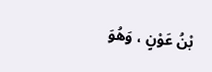بْنُ عَوْنٍ ، وَهُوَ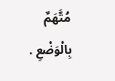مُتَّهَمٌ بِالْوَضْعِ .